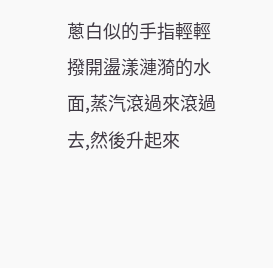蔥白似的手指輕輕撥開盪漾漣漪的水面,蒸汽滾過來滾過去,然後升起來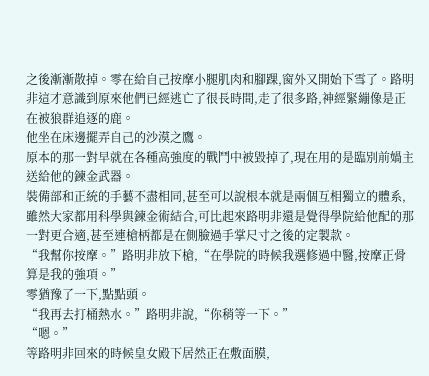之後漸漸散掉。零在給自己按摩小腿肌肉和腳踝,窗外又開始下雪了。路明非這才意識到原來他們已經逃亡了很長時間,走了很多路,神經緊繃像是正在被狼群追逐的鹿。
他坐在床邊擺弄自己的沙漠之鷹。
原本的那一對早就在各種高強度的戰鬥中被毀掉了,現在用的是臨別前媧主送給他的鍊金武器。
裝備部和正統的手藝不盡相同,甚至可以說根本就是兩個互相獨立的體系,雖然大家都用科學與鍊金術結合,可比起來路明非還是覺得學院給他配的那一對更合適,甚至連槍柄都是在側臉過手掌尺寸之後的定製款。
“我幫你按摩。”路明非放下槍,“在學院的時候我選修過中醫,按摩正骨算是我的強項。”
零猶豫了一下,點點頭。
“我再去打桶熱水。”路明非說,“你稍等一下。”
“嗯。”
等路明非回來的時候皇女殿下居然正在敷面膜,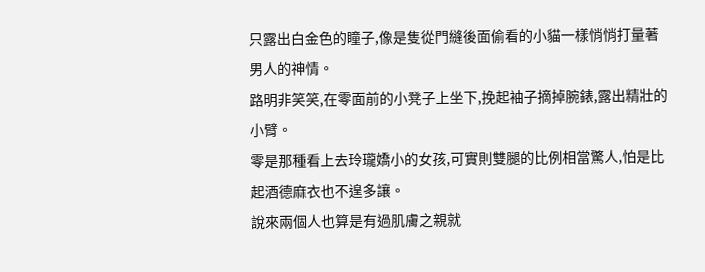只露出白金色的瞳子,像是隻從門縫後面偷看的小貓一樣悄悄打量著男人的神情。
路明非笑笑,在零面前的小凳子上坐下,挽起袖子摘掉腕錶,露出精壯的小臂。
零是那種看上去玲瓏嬌小的女孩,可實則雙腿的比例相當驚人,怕是比起酒德麻衣也不遑多讓。
說來兩個人也算是有過肌膚之親就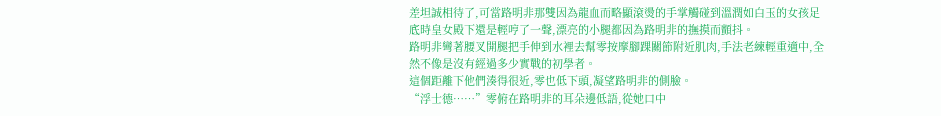差坦誠相待了,可當路明非那雙因為龍血而略顯滾燙的手掌觸碰到溫潤如白玉的女孩足底時皇女殿下還是輕哼了一聲,漂亮的小腿都因為路明非的撫摸而顫抖。
路明非彎著腰叉開腿把手伸到水裡去幫零按摩腳踝關節附近肌肉,手法老練輕重適中,全然不像是沒有經過多少實戰的初學者。
這個距離下他們湊得很近,零也低下頭,凝望路明非的側臉。
“浮士德……”零俯在路明非的耳朵邊低語,從她口中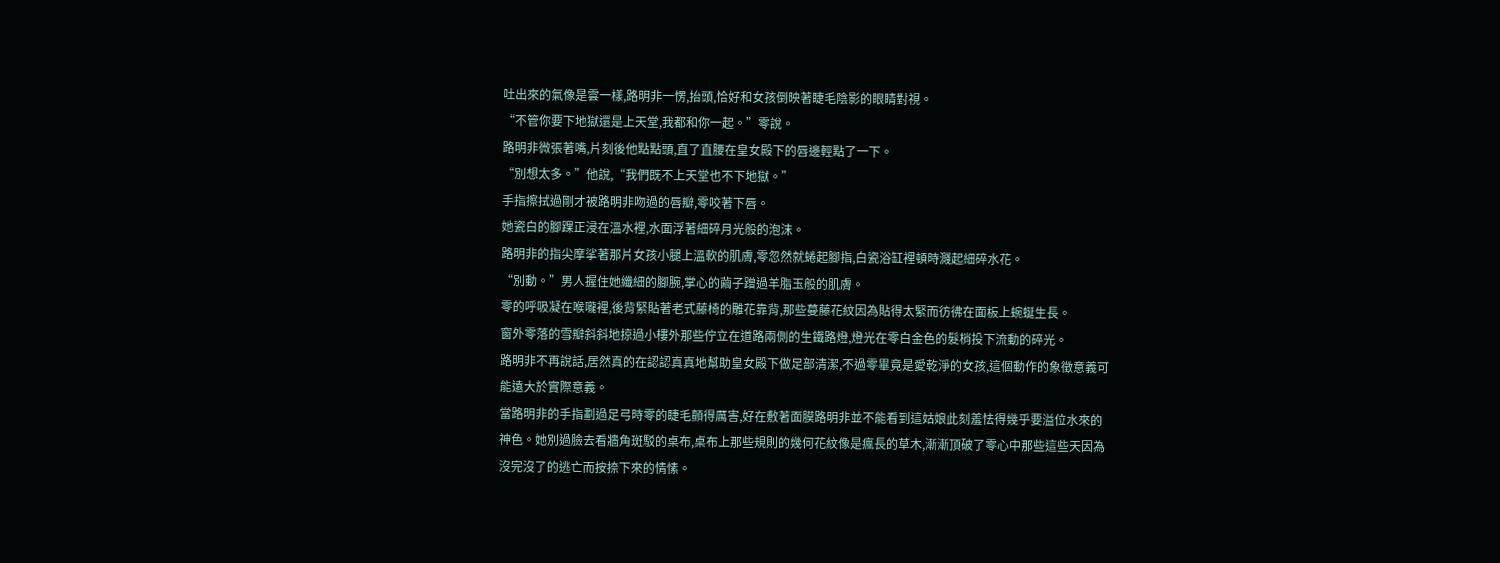吐出來的氣像是雲一樣,路明非一愣,抬頭,恰好和女孩倒映著睫毛陰影的眼睛對視。
“不管你要下地獄還是上天堂,我都和你一起。”零說。
路明非微張著嘴,片刻後他點點頭,直了直腰在皇女殿下的唇邊輕點了一下。
“別想太多。”他說,“我們既不上天堂也不下地獄。”
手指擦拭過剛才被路明非吻過的唇瓣,零咬著下唇。
她瓷白的腳踝正浸在溫水裡,水面浮著細碎月光般的泡沫。
路明非的指尖摩挲著那片女孩小腿上溫軟的肌膚,零忽然就蜷起腳指,白瓷浴缸裡頓時濺起細碎水花。
“別動。”男人握住她纖細的腳腕,掌心的繭子蹭過羊脂玉般的肌膚。
零的呼吸凝在喉嚨裡,後背緊貼著老式藤椅的雕花靠背,那些蔓藤花紋因為貼得太緊而彷彿在面板上蜿蜒生長。
窗外零落的雪瓣斜斜地掠過小樓外那些佇立在道路兩側的生鐵路燈,燈光在零白金色的髮梢投下流動的碎光。
路明非不再說話,居然真的在認認真真地幫助皇女殿下做足部清潔,不過零畢竟是愛乾淨的女孩,這個動作的象徵意義可能遠大於實際意義。
當路明非的手指劃過足弓時零的睫毛顫得厲害,好在敷著面膜路明非並不能看到這姑娘此刻羞怯得幾乎要溢位水來的神色。她別過臉去看牆角斑駁的桌布,桌布上那些規則的幾何花紋像是瘋長的草木,漸漸頂破了零心中那些這些天因為沒完沒了的逃亡而按捺下來的情愫。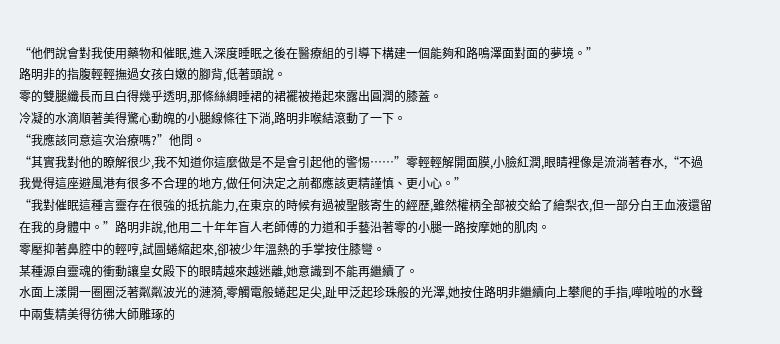“他們說會對我使用藥物和催眠,進入深度睡眠之後在醫療組的引導下構建一個能夠和路鳴澤面對面的夢境。”
路明非的指腹輕輕撫過女孩白嫩的腳背,低著頭說。
零的雙腿纖長而且白得幾乎透明,那條絲綢睡裙的裙襬被捲起來露出圓潤的膝蓋。
冷凝的水滴順著美得驚心動魄的小腿線條往下淌,路明非喉結滾動了一下。
“我應該同意這次治療嗎?”他問。
“其實我對他的瞭解很少,我不知道你這麼做是不是會引起他的警惕……”零輕輕解開面膜,小臉紅潤,眼睛裡像是流淌著春水,“不過我覺得這座避風港有很多不合理的地方,做任何決定之前都應該更精謹慎、更小心。”
“我對催眠這種言靈存在很強的抵抗能力,在東京的時候有過被聖骸寄生的經歷,雖然權柄全部被交給了繪梨衣,但一部分白王血液還留在我的身體中。”路明非說,他用二十年年盲人老師傅的力道和手藝沿著零的小腿一路按摩她的肌肉。
零壓抑著鼻腔中的輕哼,試圖蜷縮起來,卻被少年溫熱的手掌按住膝彎。
某種源自靈魂的衝動讓皇女殿下的眼睛越來越迷離,她意識到不能再繼續了。
水面上漾開一圈圈泛著粼粼波光的漣漪,零觸電般蜷起足尖,趾甲泛起珍珠般的光澤,她按住路明非繼續向上攀爬的手指,嘩啦啦的水聲中兩隻精美得彷彿大師雕琢的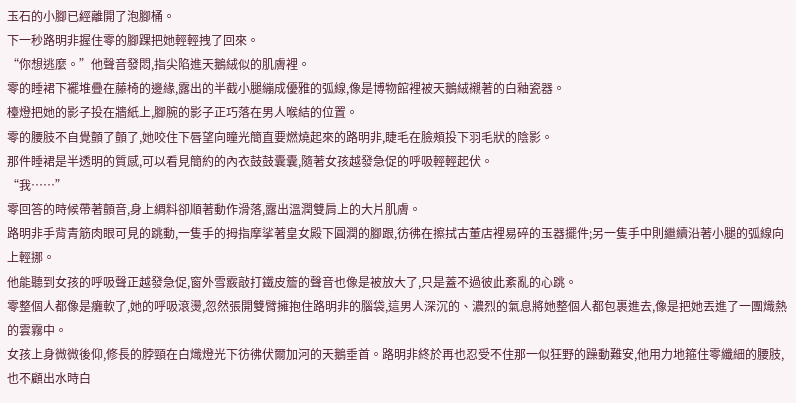玉石的小腳已經離開了泡腳桶。
下一秒路明非握住零的腳踝把她輕輕拽了回來。
“你想逃麼。”他聲音發悶,指尖陷進天鵝絨似的肌膚裡。
零的睡裙下襬堆疊在藤椅的邊緣,露出的半截小腿繃成優雅的弧線,像是博物館裡被天鵝絨襯著的白釉瓷器。
檯燈把她的影子投在牆紙上,腳腕的影子正巧落在男人喉結的位置。
零的腰肢不自覺顫了顫了,她咬住下唇望向瞳光簡直要燃燒起來的路明非,睫毛在臉頰投下羽毛狀的陰影。
那件睡裙是半透明的質感,可以看見簡約的內衣鼓鼓囊囊,隨著女孩越發急促的呼吸輕輕起伏。
“我……”
零回答的時候帶著顫音,身上綢料卻順著動作滑落,露出溫潤雙肩上的大片肌膚。
路明非手背青筋肉眼可見的跳動,一隻手的拇指摩挲著皇女殿下圓潤的腳跟,彷彿在擦拭古董店裡易碎的玉器擺件;另一隻手中則繼續沿著小腿的弧線向上輕挪。
他能聽到女孩的呼吸聲正越發急促,窗外雪霰敲打鐵皮簷的聲音也像是被放大了,只是蓋不過彼此紊亂的心跳。
零整個人都像是癱軟了,她的呼吸滾燙,忽然張開雙臂擁抱住路明非的腦袋,這男人深沉的、濃烈的氣息將她整個人都包裹進去,像是把她丟進了一團熾熱的雲霧中。
女孩上身微微後仰,修長的脖頸在白熾燈光下彷彿伏爾加河的天鵝垂首。路明非終於再也忍受不住那一似狂野的躁動難安,他用力地箍住零纖細的腰肢,也不顧出水時白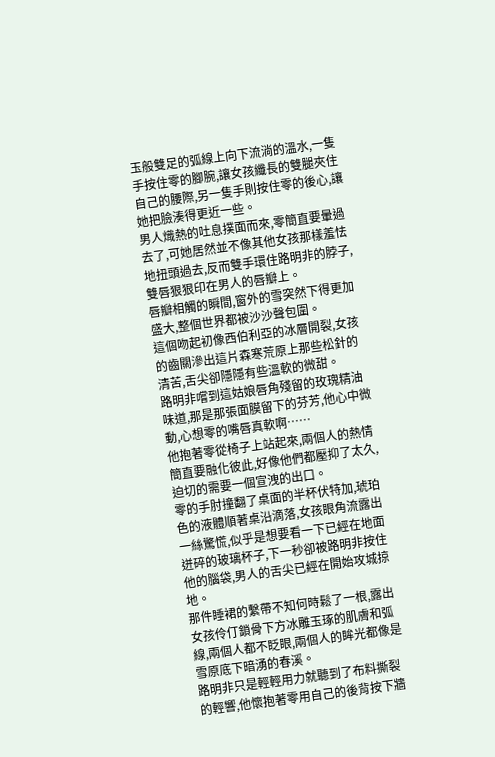玉般雙足的弧線上向下流淌的溫水,一隻手按住零的腳腕,讓女孩纖長的雙腿夾住自己的腰際,另一隻手則按住零的後心,讓她把臉湊得更近一些。
男人熾熱的吐息撲面而來,零簡直要暈過去了,可她居然並不像其他女孩那樣羞怯地扭頭過去,反而雙手環住路明非的脖子,雙唇狠狠印在男人的唇瓣上。
唇瓣相觸的瞬間,窗外的雪突然下得更加盛大,整個世界都被沙沙聲包圍。
這個吻起初像西伯利亞的冰層開裂,女孩的齒關滲出這片森寒荒原上那些松針的清苦,舌尖卻隱隱有些溫軟的微甜。
路明非嚐到這姑娘唇角殘留的玫瑰精油味道,那是那張面膜留下的芬芳,他心中微動,心想零的嘴唇真軟啊……
他抱著零從椅子上站起來,兩個人的熱情簡直要融化彼此,好像他們都壓抑了太久,迫切的需要一個宣洩的出口。
零的手肘撞翻了桌面的半杯伏特加,琥珀色的液體順著桌沿滴落,女孩眼角流露出一絲驚慌,似乎是想要看一下已經在地面迸碎的玻璃杯子,下一秒卻被路明非按住他的腦袋,男人的舌尖已經在開始攻城掠地。
那件睡裙的繫帶不知何時鬆了一根,露出女孩伶仃鎖骨下方冰雕玉琢的肌膚和弧線,兩個人都不眨眼,兩個人的眸光都像是雪原底下暗湧的春溪。
路明非只是輕輕用力就聽到了布料撕裂的輕響,他懷抱著零用自己的後背按下牆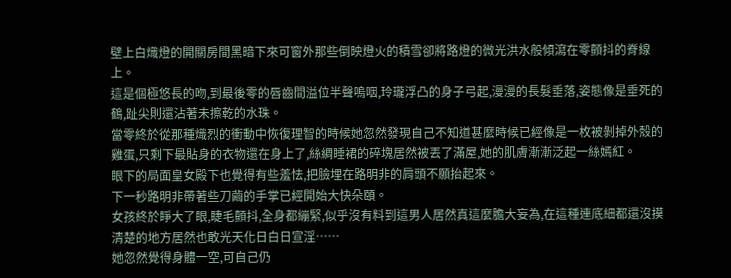壁上白熾燈的開關房間黑暗下來可窗外那些倒映燈火的積雪卻將路燈的微光洪水般傾瀉在零顫抖的脊線上。
這是個極悠長的吻,到最後零的唇齒間溢位半聲嗚咽,玲瓏浮凸的身子弓起,漫漫的長髮垂落,姿態像是垂死的鶴,趾尖則還沾著未擦乾的水珠。
當零終於從那種熾烈的衝動中恢復理智的時候她忽然發現自己不知道甚麼時候已經像是一枚被剝掉外殼的雞蛋,只剩下最貼身的衣物還在身上了,絲綢睡裙的碎塊居然被丟了滿屋,她的肌膚漸漸泛起一絲嫣紅。
眼下的局面皇女殿下也覺得有些羞怯,把臉埋在路明非的肩頭不願抬起來。
下一秒路明非帶著些刀繭的手掌已經開始大快朵頤。
女孩終於睜大了眼,睫毛顫抖,全身都繃緊,似乎沒有料到這男人居然真這麼膽大妄為,在這種連底細都還沒摸清楚的地方居然也敢光天化日白日宣淫……
她忽然覺得身體一空,可自己仍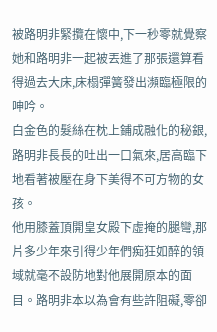被路明非緊攬在懷中,下一秒零就覺察她和路明非一起被丟進了那張還算看得過去大床,床榻彈簧發出瀕臨極限的呻吟。
白金色的髮絲在枕上鋪成融化的秘銀,路明非長長的吐出一口氣來,居高臨下地看著被壓在身下美得不可方物的女孩。
他用膝蓋頂開皇女殿下虛掩的腿彎,那片多少年來引得少年們痴狂如醉的領域就毫不設防地對他展開原本的面目。路明非本以為會有些許阻礙,零卻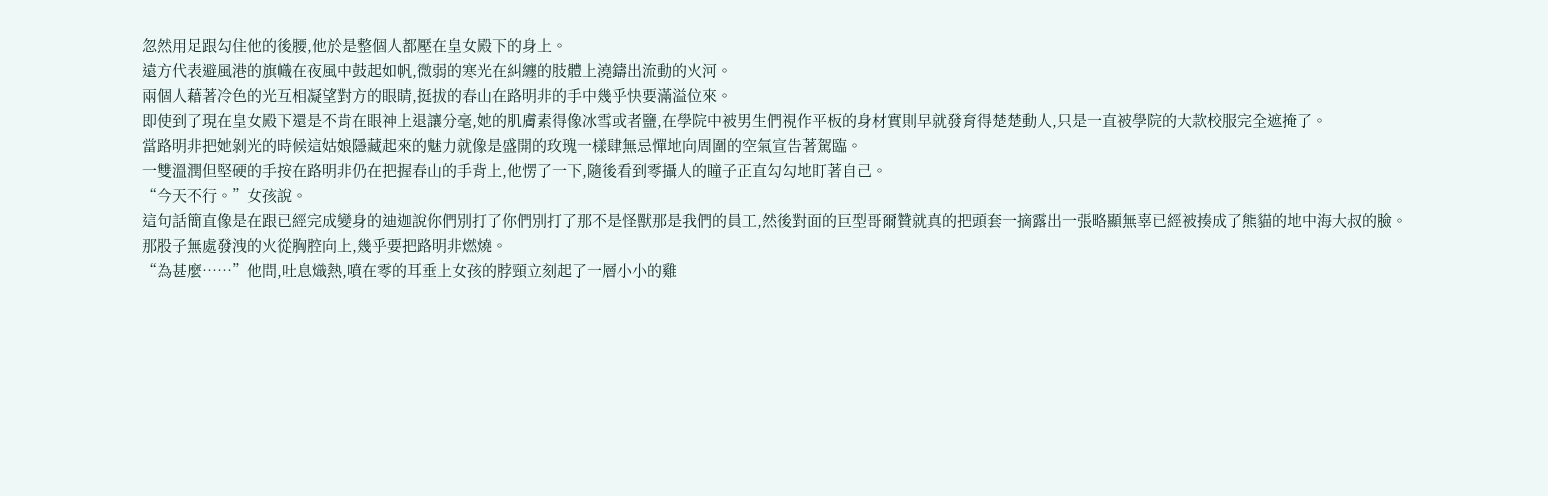忽然用足跟勾住他的後腰,他於是整個人都壓在皇女殿下的身上。
遠方代表避風港的旗幟在夜風中鼓起如帆,微弱的寒光在糾纏的肢體上澆鑄出流動的火河。
兩個人藉著冷色的光互相凝望對方的眼睛,挺拔的春山在路明非的手中幾乎快要滿溢位來。
即使到了現在皇女殿下還是不肯在眼神上退讓分毫,她的肌膚素得像冰雪或者鹽,在學院中被男生們視作平板的身材實則早就發育得楚楚動人,只是一直被學院的大款校服完全遮掩了。
當路明非把她剝光的時候這姑娘隱藏起來的魅力就像是盛開的玫瑰一樣肆無忌憚地向周圍的空氣宣告著駕臨。
一雙溫潤但堅硬的手按在路明非仍在把握春山的手背上,他愣了一下,隨後看到零攝人的瞳子正直勾勾地盯著自己。
“今天不行。”女孩說。
這句話簡直像是在跟已經完成變身的迪迦說你們別打了你們別打了那不是怪獸那是我們的員工,然後對面的巨型哥爾贊就真的把頭套一摘露出一張略顯無辜已經被揍成了熊貓的地中海大叔的臉。
那股子無處發洩的火從胸腔向上,幾乎要把路明非燃燒。
“為甚麼……”他問,吐息熾熱,噴在零的耳垂上女孩的脖頸立刻起了一層小小的雞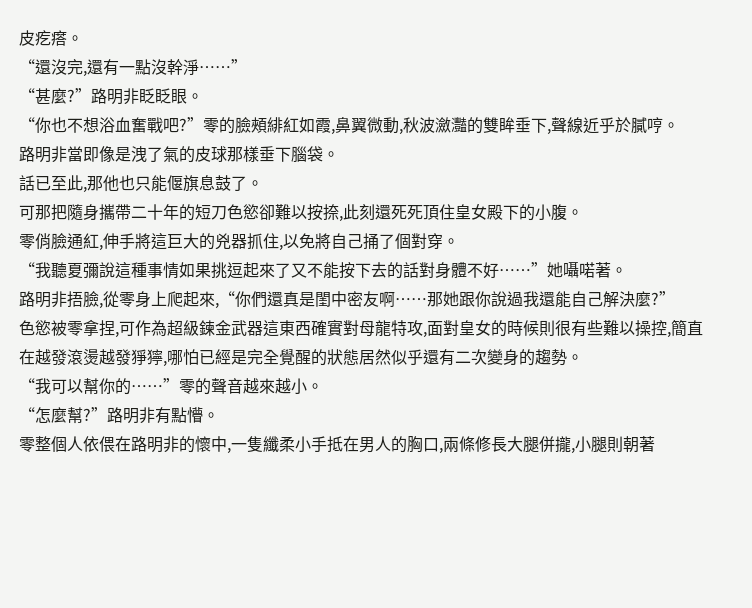皮疙瘩。
“還沒完,還有一點沒幹淨……”
“甚麼?”路明非眨眨眼。
“你也不想浴血奮戰吧?”零的臉頰緋紅如霞,鼻翼微動,秋波瀲灩的雙眸垂下,聲線近乎於膩哼。
路明非當即像是洩了氣的皮球那樣垂下腦袋。
話已至此,那他也只能偃旗息鼓了。
可那把隨身攜帶二十年的短刀色慾卻難以按捺,此刻還死死頂住皇女殿下的小腹。
零俏臉通紅,伸手將這巨大的兇器抓住,以免將自己捅了個對穿。
“我聽夏彌說這種事情如果挑逗起來了又不能按下去的話對身體不好……”她囁喏著。
路明非捂臉,從零身上爬起來,“你們還真是閨中密友啊……那她跟你說過我還能自己解決麼?”
色慾被零拿捏,可作為超級鍊金武器這東西確實對母龍特攻,面對皇女的時候則很有些難以操控,簡直在越發滾燙越發猙獰,哪怕已經是完全覺醒的狀態居然似乎還有二次變身的趨勢。
“我可以幫你的……”零的聲音越來越小。
“怎麼幫?”路明非有點懵。
零整個人依偎在路明非的懷中,一隻纖柔小手抵在男人的胸口,兩條修長大腿併攏,小腿則朝著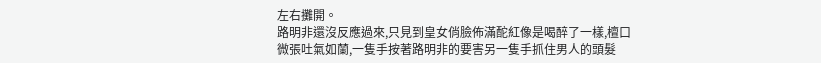左右攤開。
路明非還沒反應過來,只見到皇女俏臉佈滿酡紅像是喝醉了一樣,檀口微張吐氣如蘭,一隻手按著路明非的要害另一隻手抓住男人的頭髮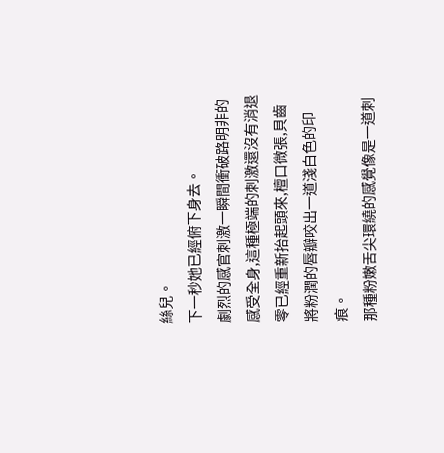絲兒。
下一秒她已經俯下身去。
劇烈的感官刺激一瞬間衝破路明非的感受全身,這種極端的刺激還沒有消退零已經重新抬起頭來,檀口微張,貝齒將粉潤的唇瓣咬出一道淺白色的印痕。
那種粉嫩舌尖環繞的感覺像是一道刺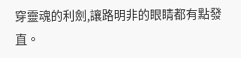穿靈魂的利劍,讓路明非的眼睛都有點發直。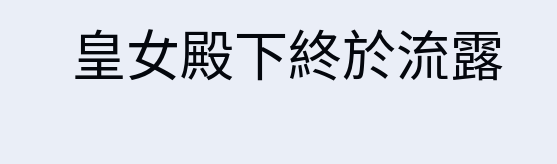皇女殿下終於流露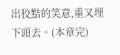出狡黠的笑意,重又埋下頭去。(本章完)